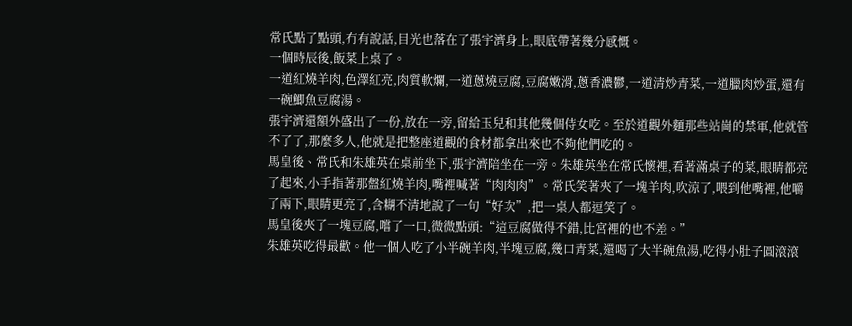常氏點了點頭,冇有說話,目光也落在了張宇濟身上,眼底帶著幾分感慨。
一個時辰後,飯菜上桌了。
一道紅燒羊肉,色澤紅亮,肉質軟爛,一道蔥燒豆腐,豆腐嫩滑,蔥香濃鬱,一道清炒青菜,一道臘肉炒蛋,還有一碗鯽魚豆腐湯。
張宇濟還額外盛出了一份,放在一旁,留給玉兒和其他幾個侍女吃。至於道觀外麵那些站崗的禁軍,他就管不了了,那麼多人,他就是把整座道觀的食材都拿出來也不夠他們吃的。
馬皇後、常氏和朱雄英在桌前坐下,張宇濟陪坐在一旁。朱雄英坐在常氏懷裡,看著滿桌子的菜,眼睛都亮了起來,小手指著那盤紅燒羊肉,嘴裡喊著“肉肉肉”。常氏笑著夾了一塊羊肉,吹涼了,喂到他嘴裡,他嚼了兩下,眼睛更亮了,含糊不清地說了一句“好次”,把一桌人都逗笑了。
馬皇後夾了一塊豆腐,嚐了一口,微微點頭:“這豆腐做得不錯,比宮裡的也不差。”
朱雄英吃得最歡。他一個人吃了小半碗羊肉,半塊豆腐,幾口青菜,還喝了大半碗魚湯,吃得小肚子圓滾滾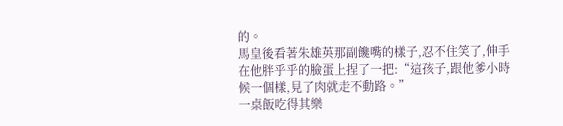的。
馬皇後看著朱雄英那副饞嘴的樣子,忍不住笑了,伸手在他胖乎乎的臉蛋上捏了一把:“這孩子,跟他爹小時候一個樣,見了肉就走不動路。”
一桌飯吃得其樂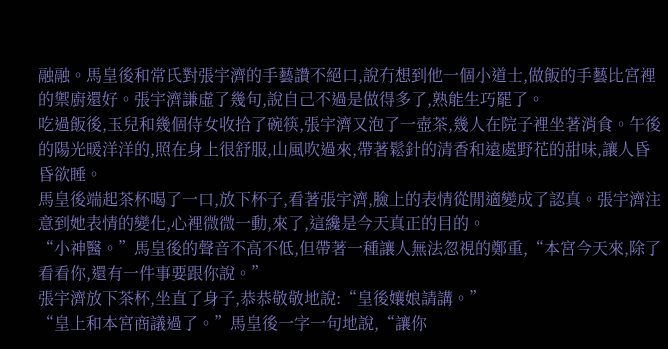融融。馬皇後和常氏對張宇濟的手藝讚不絕口,說冇想到他一個小道士,做飯的手藝比宮裡的禦廚還好。張宇濟謙虛了幾句,說自己不過是做得多了,熟能生巧罷了。
吃過飯後,玉兒和幾個侍女收拾了碗筷,張宇濟又泡了一壺茶,幾人在院子裡坐著消食。午後的陽光暖洋洋的,照在身上很舒服,山風吹過來,帶著鬆針的清香和遠處野花的甜味,讓人昏昏欲睡。
馬皇後端起茶杯喝了一口,放下杯子,看著張宇濟,臉上的表情從閒適變成了認真。張宇濟注意到她表情的變化,心裡微微一動,來了,這纔是今天真正的目的。
“小神醫。”馬皇後的聲音不高不低,但帶著一種讓人無法忽視的鄭重,“本宮今天來,除了看看你,還有一件事要跟你說。”
張宇濟放下茶杯,坐直了身子,恭恭敬敬地說:“皇後孃娘請講。”
“皇上和本宮商議過了。”馬皇後一字一句地說,“讓你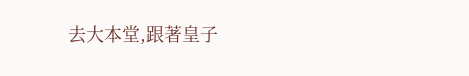去大本堂,跟著皇子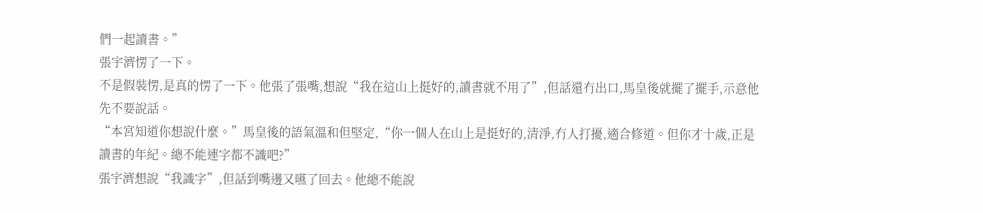們一起讀書。”
張宇濟愣了一下。
不是假裝愣,是真的愣了一下。他張了張嘴,想說“我在這山上挺好的,讀書就不用了”,但話還冇出口,馬皇後就擺了擺手,示意他先不要說話。
“本宮知道你想說什麼。”馬皇後的語氣溫和但堅定,“你一個人在山上是挺好的,清淨,冇人打擾,適合修道。但你才十歲,正是讀書的年紀。總不能連字都不識吧?”
張宇濟想說“我識字”,但話到嘴邊又嚥了回去。他總不能說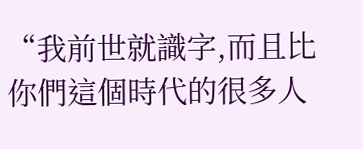“我前世就識字,而且比你們這個時代的很多人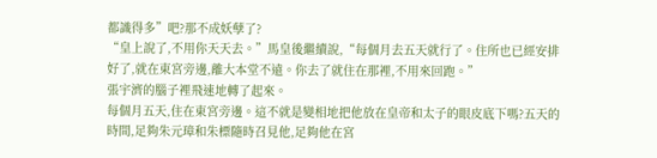都識得多”吧?那不成妖孽了?
“皇上說了,不用你天天去。”馬皇後繼續說,“每個月去五天就行了。住所也已經安排好了,就在東宮旁邊,離大本堂不遠。你去了就住在那裡,不用來回跑。”
張宇濟的腦子裡飛速地轉了起來。
每個月五天,住在東宮旁邊。這不就是變相地把他放在皇帝和太子的眼皮底下嗎?五天的時間,足夠朱元璋和朱標隨時召見他,足夠他在宮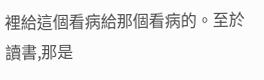裡給這個看病給那個看病的。至於讀書,那是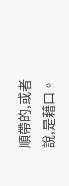順帶的,或者說,是藉口。